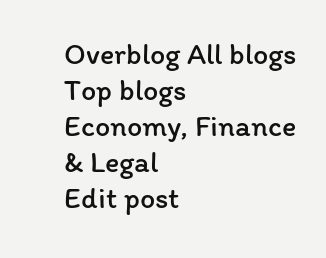Overblog All blogs Top blogs Economy, Finance & Legal
Edit post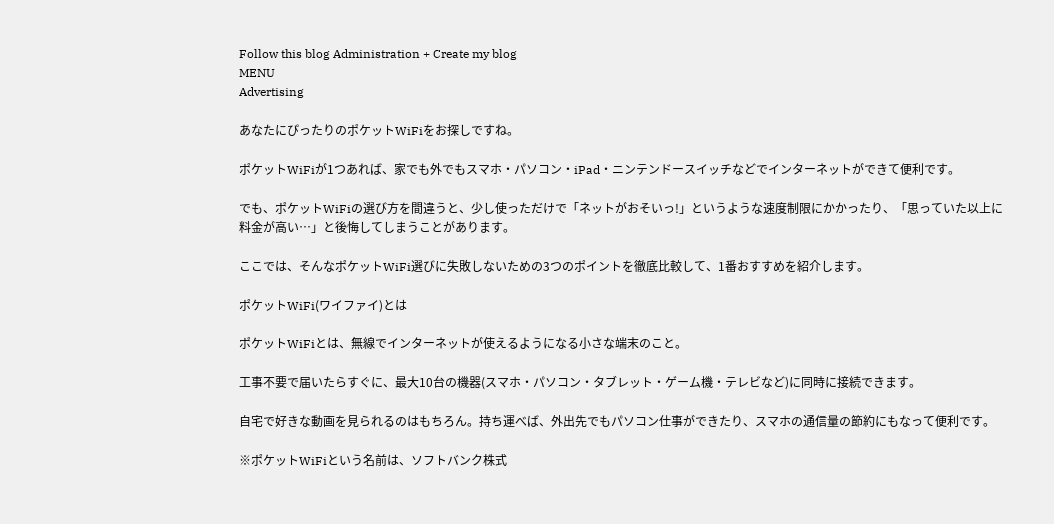Follow this blog Administration + Create my blog
MENU
Advertising

あなたにぴったりのポケットWiFiをお探しですね。

ポケットWiFiが1つあれば、家でも外でもスマホ・パソコン・iPad・ニンテンドースイッチなどでインターネットができて便利です。

でも、ポケットWiFiの選び方を間違うと、少し使っただけで「ネットがおそいっ!」というような速度制限にかかったり、「思っていた以上に料金が高い…」と後悔してしまうことがあります。

ここでは、そんなポケットWiFi選びに失敗しないための3つのポイントを徹底比較して、1番おすすめを紹介します。

ポケットWiFi(ワイファイ)とは

ポケットWiFiとは、無線でインターネットが使えるようになる小さな端末のこと。

工事不要で届いたらすぐに、最大10台の機器(スマホ・パソコン・タブレット・ゲーム機・テレビなど)に同時に接続できます。

自宅で好きな動画を見られるのはもちろん。持ち運べば、外出先でもパソコン仕事ができたり、スマホの通信量の節約にもなって便利です。

※ポケットWiFiという名前は、ソフトバンク株式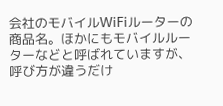会社のモバイルWiFiルーターの商品名。ほかにもモバイルルーターなどと呼ばれていますが、呼び方が違うだけ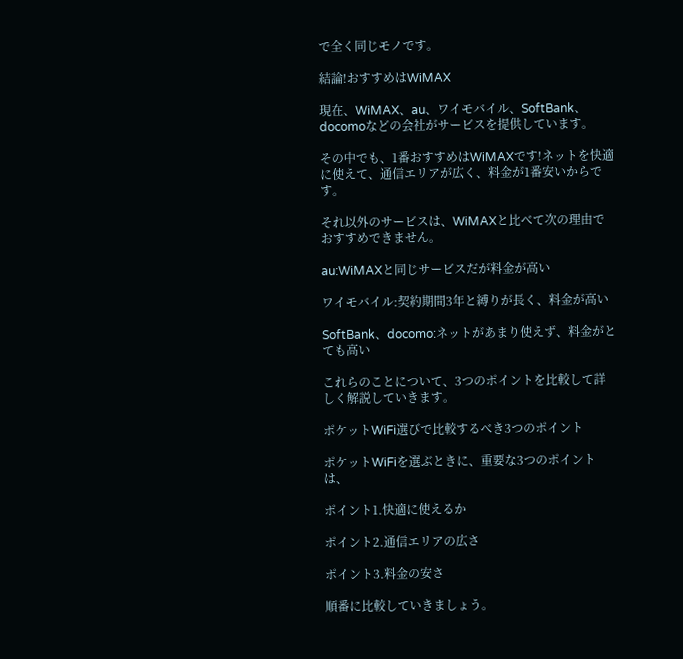で全く同じモノです。

結論!おすすめはWiMAX

現在、WiMAX、au、ワイモバイル、SoftBank、docomoなどの会社がサービスを提供しています。

その中でも、1番おすすめはWiMAXです!ネットを快適に使えて、通信エリアが広く、料金が1番安いからです。

それ以外のサービスは、WiMAXと比べて次の理由でおすすめできません。

au:WiMAXと同じサービスだが料金が高い

ワイモバイル:契約期間3年と縛りが長く、料金が高い

SoftBank、docomo:ネットがあまり使えず、料金がとても高い

これらのことについて、3つのポイントを比較して詳しく解説していきます。

ポケットWiFi選びで比較するべき3つのポイント

ポケットWiFiを選ぶときに、重要な3つのポイントは、

ポイント1.快適に使えるか

ポイント2.通信エリアの広さ

ポイント3.料金の安さ

順番に比較していきましょう。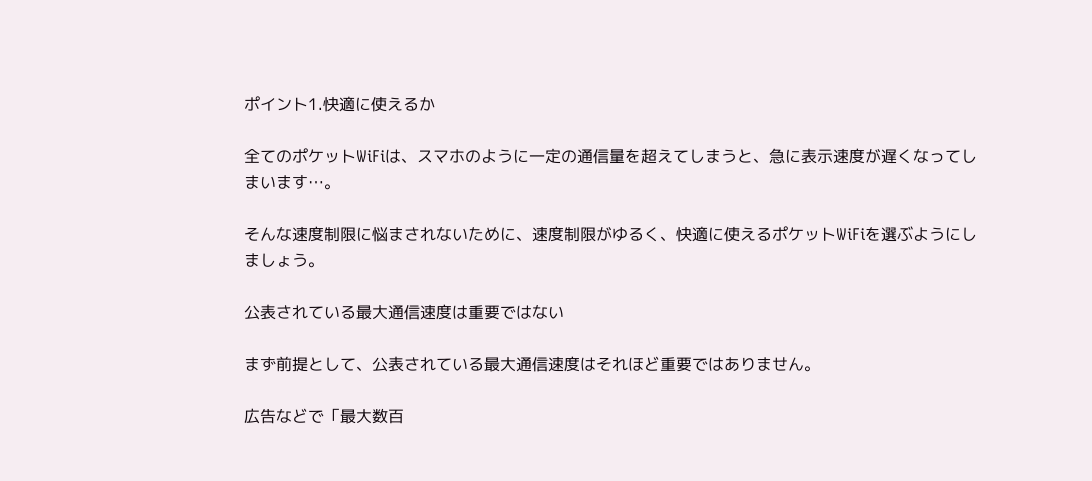ポイント1.快適に使えるか

全てのポケットWiFiは、スマホのように一定の通信量を超えてしまうと、急に表示速度が遅くなってしまいます…。

そんな速度制限に悩まされないために、速度制限がゆるく、快適に使えるポケットWiFiを選ぶようにしましょう。

公表されている最大通信速度は重要ではない

まず前提として、公表されている最大通信速度はそれほど重要ではありません。

広告などで「最大数百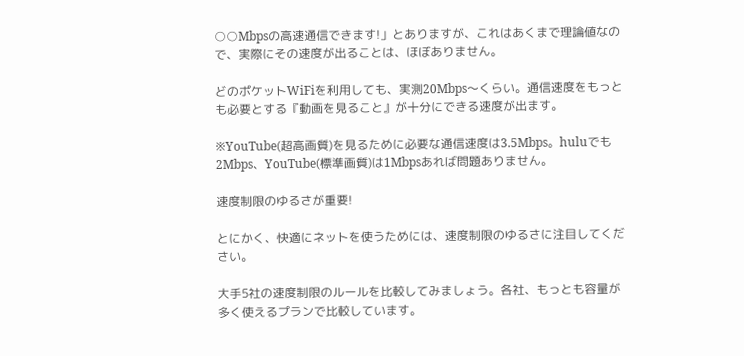○○Mbpsの高速通信できます!」とありますが、これはあくまで理論値なので、実際にその速度が出ることは、ほぼありません。

どのポケットWiFiを利用しても、実測20Mbps〜くらい。通信速度をもっとも必要とする『動画を見ること』が十分にできる速度が出ます。

※YouTube(超高画質)を見るために必要な通信速度は3.5Mbps。huluでも2Mbps、YouTube(標準画質)は1Mbpsあれば問題ありません。

速度制限のゆるさが重要!

とにかく、快適にネットを使うためには、速度制限のゆるさに注目してください。

大手5社の速度制限のルールを比較してみましょう。各社、もっとも容量が多く使えるプランで比較しています。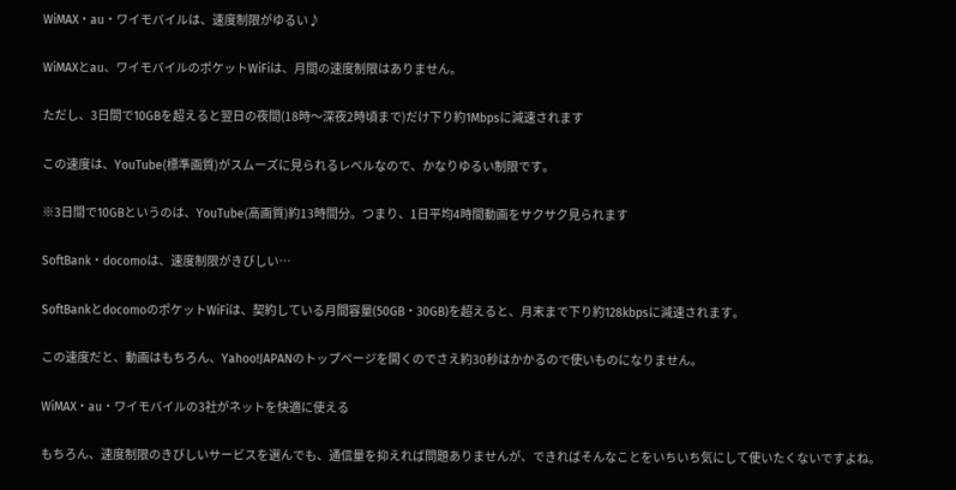WiMAX・au・ワイモバイルは、速度制限がゆるい♪

WiMAXとau、ワイモバイルのポケットWiFiは、月間の速度制限はありません。

ただし、3日間で10GBを超えると翌日の夜間(18時〜深夜2時頃まで)だけ下り約1Mbpsに減速されます

この速度は、YouTube(標準画質)がスムーズに見られるレベルなので、かなりゆるい制限です。

※3日間で10GBというのは、YouTube(高画質)約13時間分。つまり、1日平均4時間動画をサクサク見られます

SoftBank・docomoは、速度制限がきびしい…

SoftBankとdocomoのポケットWiFiは、契約している月間容量(50GB・30GB)を超えると、月末まで下り約128kbpsに減速されます。

この速度だと、動画はもちろん、Yahoo!JAPANのトップページを開くのでさえ約30秒はかかるので使いものになりません。

WiMAX・au・ワイモバイルの3社がネットを快適に使える

もちろん、速度制限のきびしいサービスを選んでも、通信量を抑えれば問題ありませんが、できればそんなことをいちいち気にして使いたくないですよね。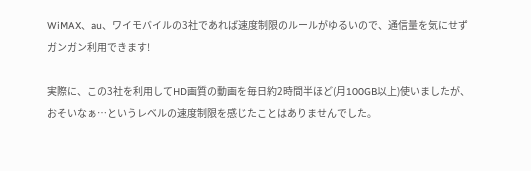WiMAX、au、ワイモバイルの3社であれば速度制限のルールがゆるいので、通信量を気にせずガンガン利用できます!

実際に、この3社を利用してHD画質の動画を毎日約2時間半ほど(月100GB以上)使いましたが、おそいなぁ…というレベルの速度制限を感じたことはありませんでした。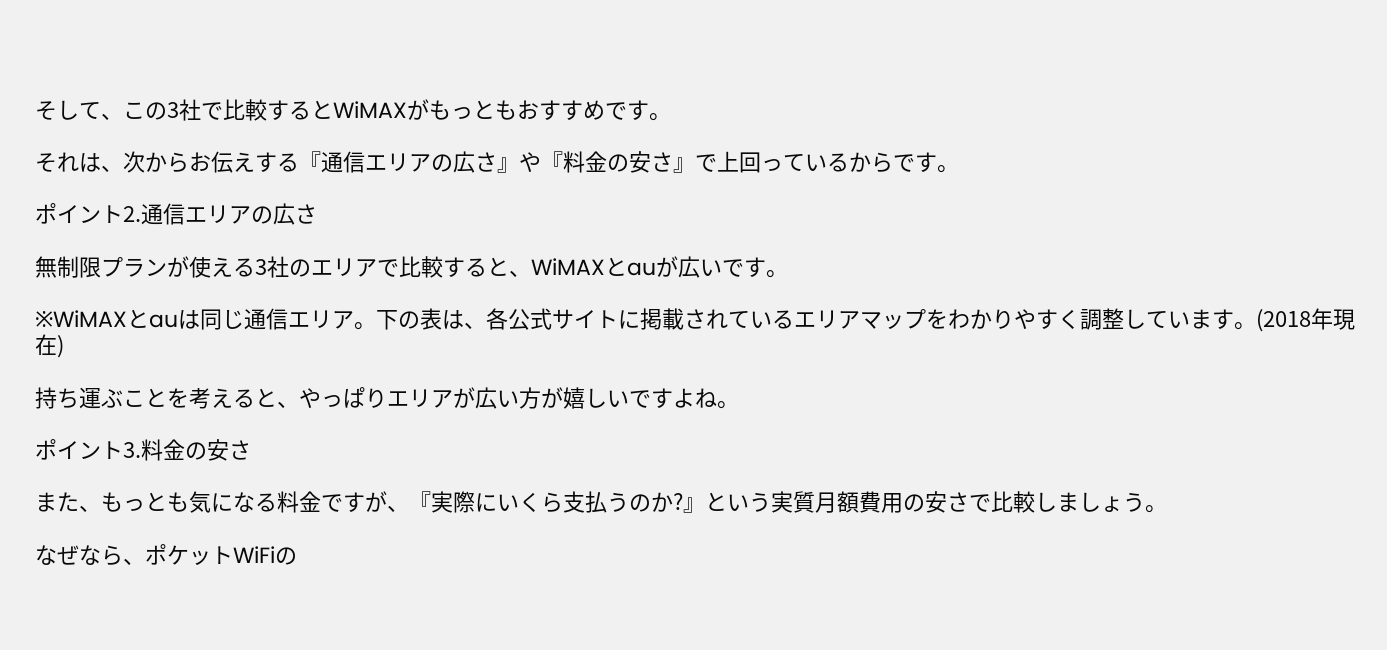そして、この3社で比較するとWiMAXがもっともおすすめです。

それは、次からお伝えする『通信エリアの広さ』や『料金の安さ』で上回っているからです。

ポイント2.通信エリアの広さ

無制限プランが使える3社のエリアで比較すると、WiMAXとauが広いです。

※WiMAXとauは同じ通信エリア。下の表は、各公式サイトに掲載されているエリアマップをわかりやすく調整しています。(2018年現在)

持ち運ぶことを考えると、やっぱりエリアが広い方が嬉しいですよね。

ポイント3.料金の安さ

また、もっとも気になる料金ですが、『実際にいくら支払うのか?』という実質月額費用の安さで比較しましょう。

なぜなら、ポケットWiFiの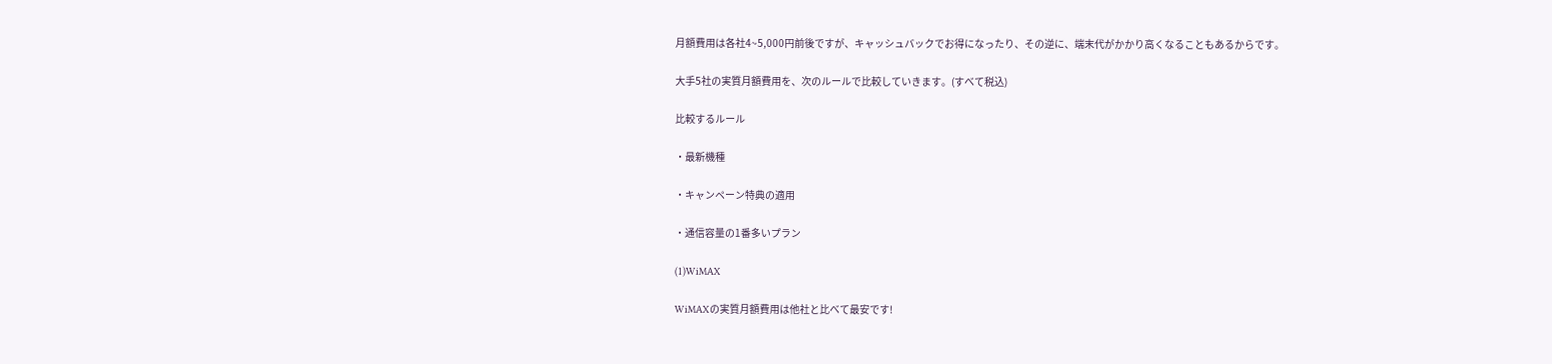月額費用は各社4~5,000円前後ですが、キャッシュバックでお得になったり、その逆に、端末代がかかり高くなることもあるからです。

大手5社の実質月額費用を、次のルールで比較していきます。(すべて税込)

比較するルール

・最新機種

・キャンペーン特典の適用

・通信容量の1番多いプラン

(1)WiMAX

WiMAXの実質月額費用は他社と比べて最安です!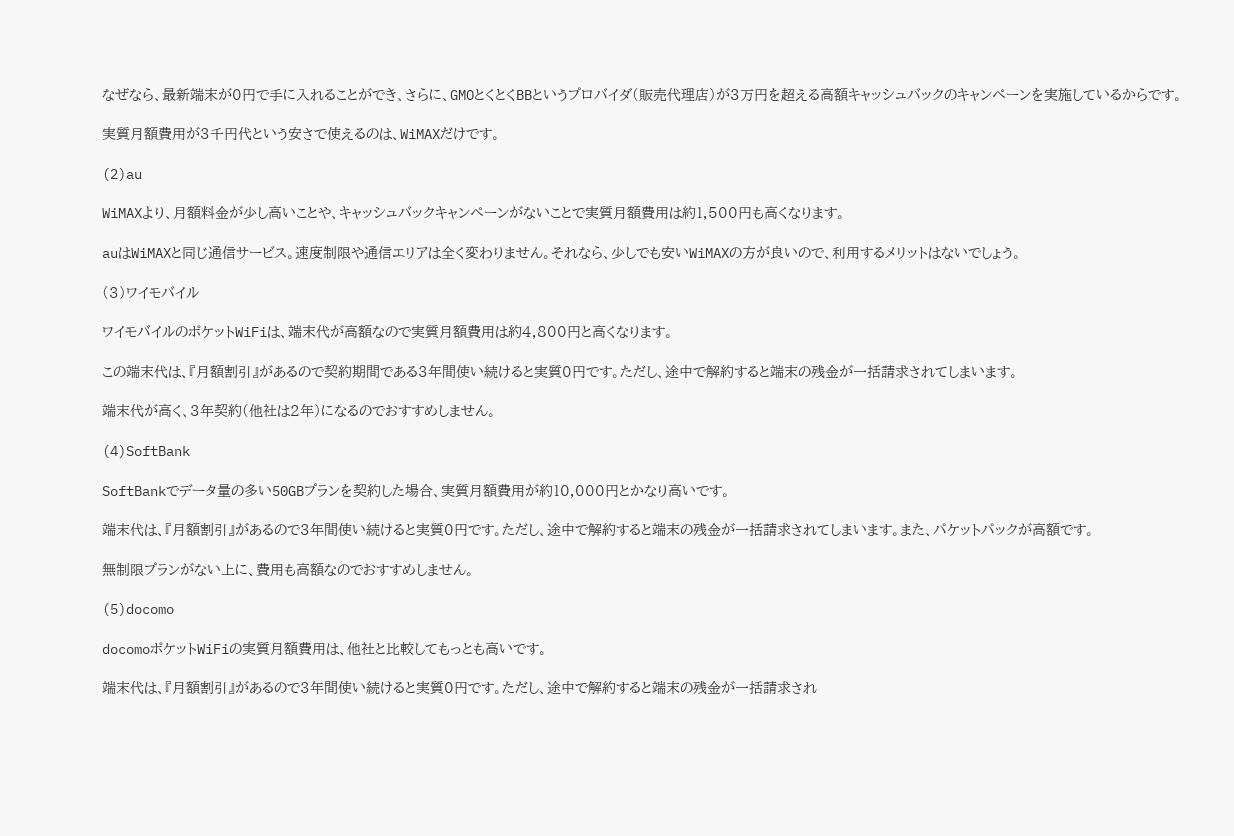なぜなら、最新端末が0円で手に入れることができ、さらに、GMOとくとくBBというプロバイダ(販売代理店)が3万円を超える高額キャッシュバックのキャンペーンを実施しているからです。

実質月額費用が3千円代という安さで使えるのは、WiMAXだけです。

(2)au

WiMAXより、月額料金が少し高いことや、キャッシュバックキャンペーンがないことで実質月額費用は約1,500円も高くなります。

auはWiMAXと同じ通信サービス。速度制限や通信エリアは全く変わりません。それなら、少しでも安いWiMAXの方が良いので、利用するメリットはないでしょう。

(3)ワイモバイル

ワイモバイルのポケットWiFiは、端末代が高額なので実質月額費用は約4,800円と高くなります。

この端末代は、『月額割引』があるので契約期間である3年間使い続けると実質0円です。ただし、途中で解約すると端末の残金が一括請求されてしまいます。

端末代が高く、3年契約(他社は2年)になるのでおすすめしません。

(4)SoftBank

SoftBankでデータ量の多い50GBプランを契約した場合、実質月額費用が約10,000円とかなり高いです。

端末代は、『月額割引』があるので3年間使い続けると実質0円です。ただし、途中で解約すると端末の残金が一括請求されてしまいます。また、パケットパックが高額です。

無制限プランがない上に、費用も高額なのでおすすめしません。

(5)docomo

docomoポケットWiFiの実質月額費用は、他社と比較してもっとも高いです。

端末代は、『月額割引』があるので3年間使い続けると実質0円です。ただし、途中で解約すると端末の残金が一括請求され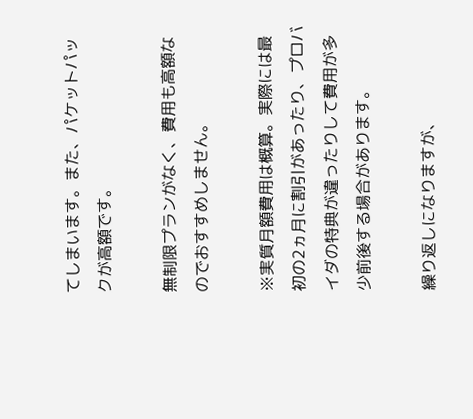てしまいます。また、パケットパックが高額です。

無制限プランがなく、費用も高額なのでおすすめしません。

※実質月額費用は概算。実際には最初の2ヵ月に割引があったり、プロバイダの特典が違ったりして費用が多少前後する場合があります。

繰り返しになりますが、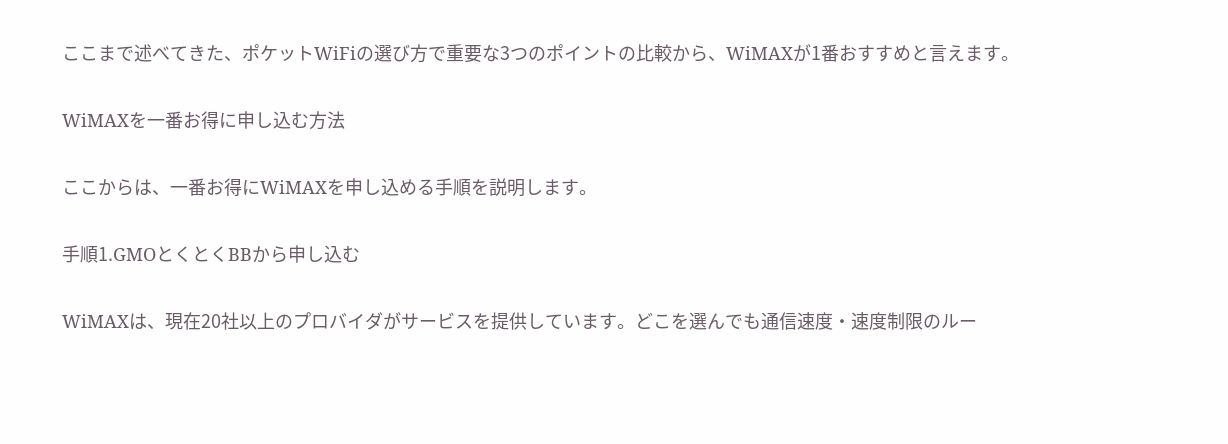ここまで述べてきた、ポケットWiFiの選び方で重要な3つのポイントの比較から、WiMAXが1番おすすめと言えます。

WiMAXを一番お得に申し込む方法

ここからは、一番お得にWiMAXを申し込める手順を説明します。

手順1.GMOとくとくBBから申し込む

WiMAXは、現在20社以上のプロバイダがサービスを提供しています。どこを選んでも通信速度・速度制限のルー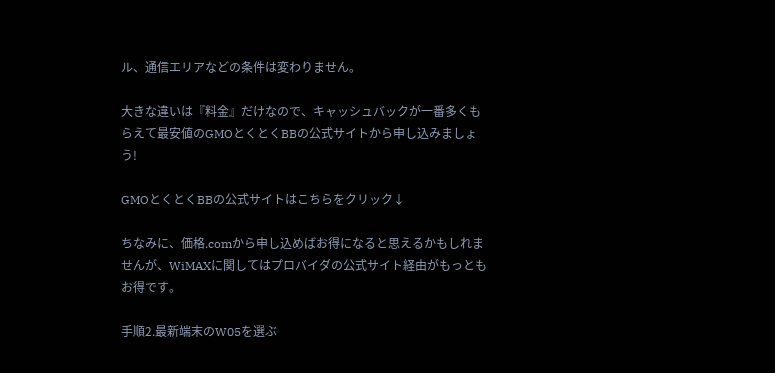ル、通信エリアなどの条件は変わりません。

大きな違いは『料金』だけなので、キャッシュバックが一番多くもらえて最安値のGMOとくとくBBの公式サイトから申し込みましょう!

GMOとくとくBBの公式サイトはこちらをクリック↓

ちなみに、価格.comから申し込めばお得になると思えるかもしれませんが、WiMAXに関してはプロバイダの公式サイト経由がもっともお得です。

手順2.最新端末のW05を選ぶ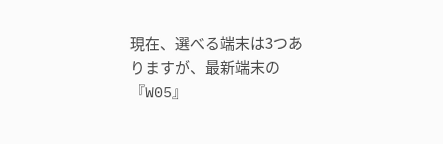現在、選べる端末は3つありますが、最新端末の『W05』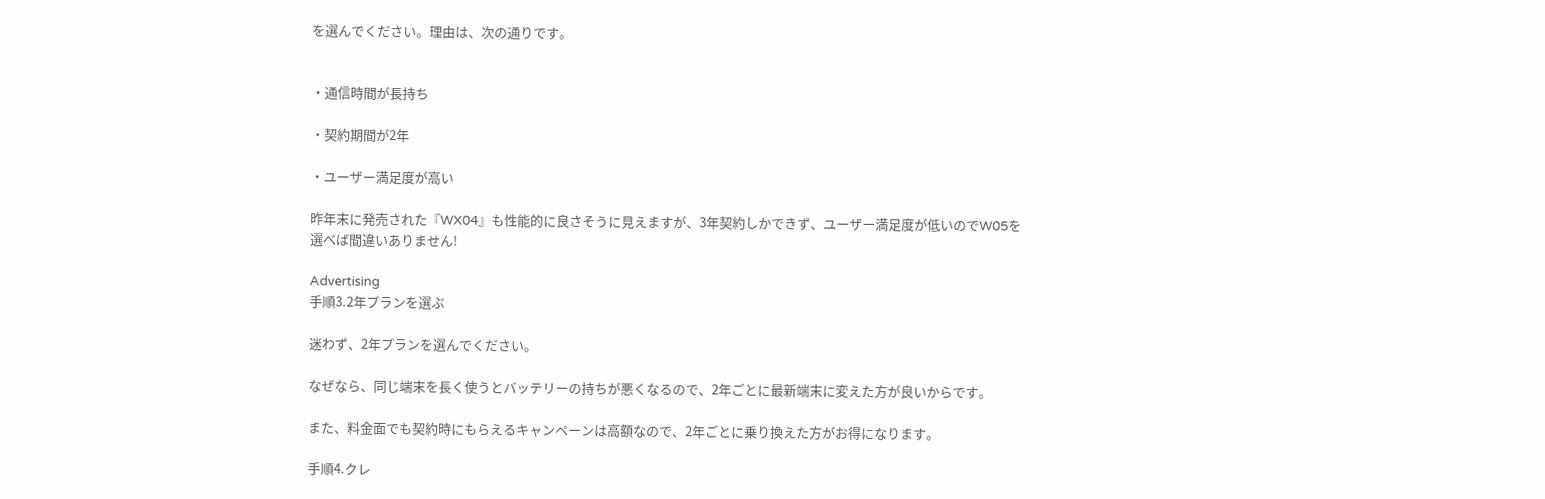を選んでください。理由は、次の通りです。


・通信時間が長持ち

・契約期間が2年

・ユーザー満足度が高い

昨年末に発売された『WX04』も性能的に良さそうに見えますが、3年契約しかできず、ユーザー満足度が低いのでW05を選べば間違いありません!

Advertising
手順3.2年プランを選ぶ

迷わず、2年プランを選んでください。

なぜなら、同じ端末を長く使うとバッテリーの持ちが悪くなるので、2年ごとに最新端末に変えた方が良いからです。

また、料金面でも契約時にもらえるキャンペーンは高額なので、2年ごとに乗り換えた方がお得になります。

手順4.クレ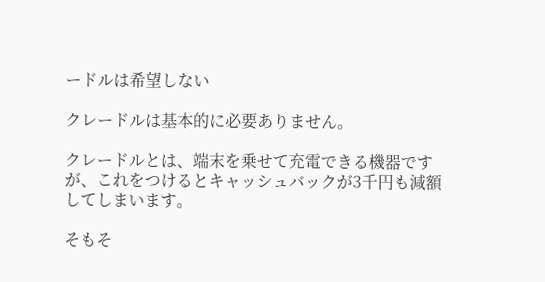ードルは希望しない

クレードルは基本的に必要ありません。

クレードルとは、端末を乗せて充電できる機器ですが、これをつけるとキャッシュバックが3千円も減額してしまいます。

そもそ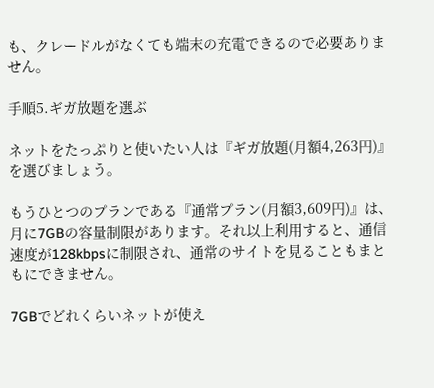も、クレードルがなくても端末の充電できるので必要ありません。

手順5.ギガ放題を選ぶ

ネットをたっぷりと使いたい人は『ギガ放題(月額4,263円)』を選びましょう。

もうひとつのプランである『通常プラン(月額3,609円)』は、月に7GBの容量制限があります。それ以上利用すると、通信速度が128kbpsに制限され、通常のサイトを見ることもまともにできません。

7GBでどれくらいネットが使え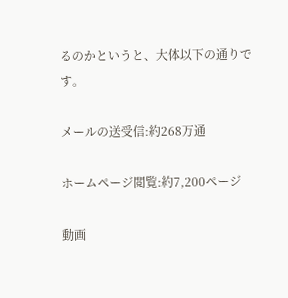るのかというと、大体以下の通りです。

メールの送受信:約268万通

ホームページ閲覧:約7,200ページ

動画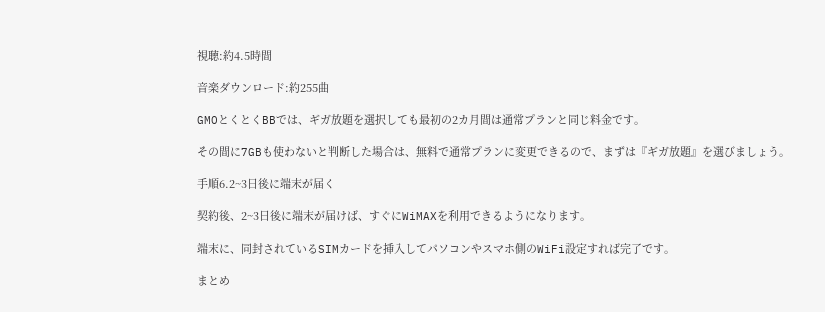視聴:約4.5時間

音楽ダウンロード:約255曲

GMOとくとくBBでは、ギガ放題を選択しても最初の2カ月間は通常プランと同じ料金です。

その間に7GBも使わないと判断した場合は、無料で通常プランに変更できるので、まずは『ギガ放題』を選びましょう。

手順6.2~3日後に端末が届く

契約後、2~3日後に端末が届けば、すぐにWiMAXを利用できるようになります。

端末に、同封されているSIMカードを挿入してパソコンやスマホ側のWiFi設定すれば完了です。

まとめ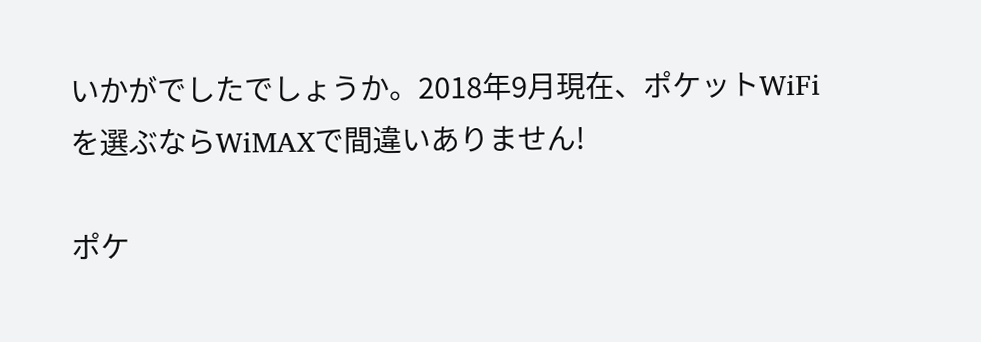いかがでしたでしょうか。2018年9月現在、ポケットWiFiを選ぶならWiMAXで間違いありません!

ポケ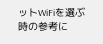ットWiFiを選ぶ時の参考に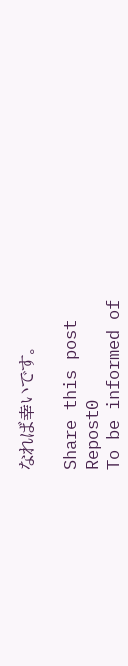なれば幸いです。

Share this post
Repost0
To be informed of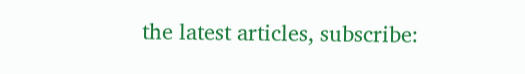the latest articles, subscribe: